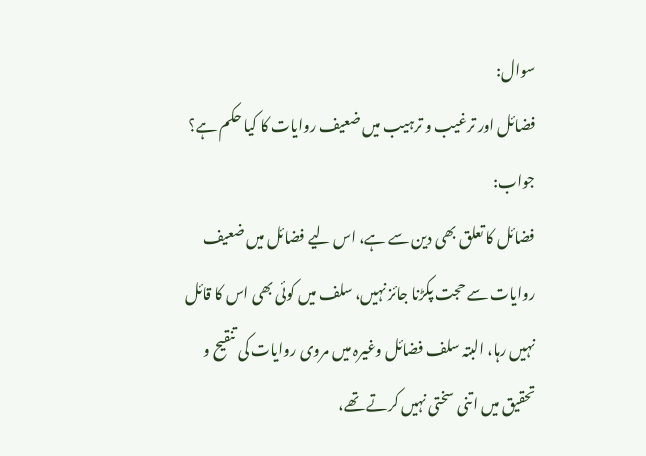سوال:
فضائل اور ترغیب و ترہیب میں ضعیف روایات کا کیا حکم ہے؟
جواب:
فضائل کا تعلق بھی دین سے ہے، اس لیے فضائل میں ضعیف روایات سے حجت پکڑنا جائز نہیں، سلف میں کوئی بھی اس کا قائل نہیں رہا، البتہ سلف فضائل وغیرہ میں مروی روایات کی تنقیح و تحقیق میں اتنی سختی نہیں کرتے تھے،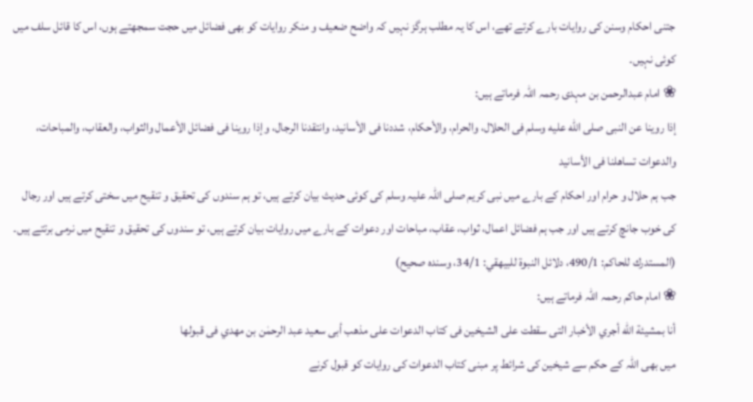جتنی احکام وسنن کی روایات بارے کرتے تھے، اس کا یہ مطلب ہرگز نہیں کہ واضح ضعیف و منکر روایات کو بھی فضائل میں حجت سمجھتے ہوں، اس کا قائل سلف میں کوئی نہیں۔
❀ امام عبدالرحمن بن مہدی رحمہ اللہ فرماتے ہیں:
إذا روينا عن النبى صلى الله عليه وسلم فى الحلال، والحرام، والأحكام، شددنا فى الأسانيد، وانتقدنا الرجال، وإذا روينا فى فضائل الأعمال والثواب، والعقاب، والمباحات، والدعوات تساهلنا فى الأسانيد
جب ہم حلال و حرام اور احکام کے بارے میں نبی کریم صلی اللہ علیہ وسلم کی کوئی حدیث بیان کرتے ہیں، تو ہم سندوں کی تحقیق و تنقیح میں سختی کرتے ہیں اور رجال کی خوب جانچ کرتے ہیں اور جب ہم فضائل اعمال، ثواب، عقاب، مباحات اور دعوات کے بارے میں روایات بیان کرتے ہیں، تو سندوں کی تحقیق و تنقیح میں نرمی برتتے ہیں۔
(المستدرك للحاكم: 490/1، دلائل النبوة للبيهقي: 34/1، وسنده صحيح)
❀ امام حاکم رحمہ اللہ فرماتے ہیں:
أنا بمشيئة الله أجري الأخبار التى سقطت على الشيخين فى كتاب الدعوات على مذهب أبى سعيد عبد الرحمٰن بن مهدي فى قبولها
میں بھی اللہ کے حکم سے شیخین کی شرائط پر مبنی کتاب الدعوات کی روایات کو قبول کرنے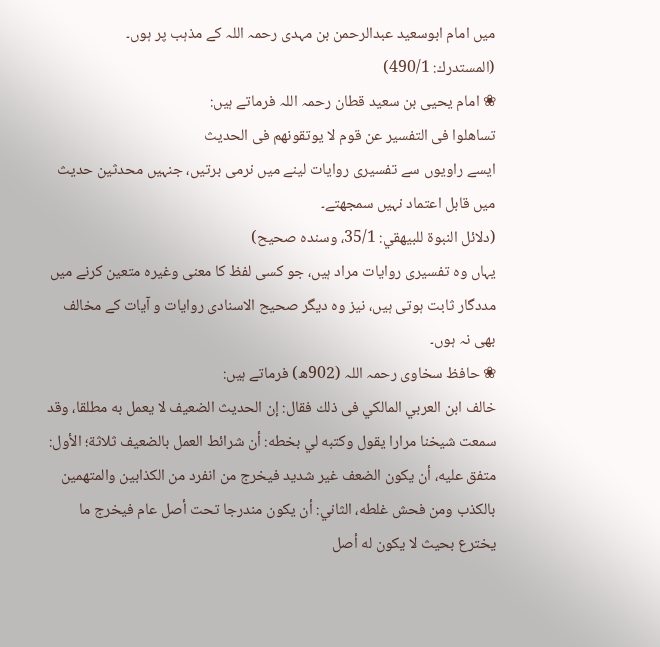میں امام ابوسعید عبدالرحمن بن مہدی رحمہ اللہ کے مذہب پر ہوں۔
(المستدرك: 490/1)
❀ امام یحیی بن سعید قطان رحمہ اللہ فرماتے ہیں:
تساهلوا فى التفسير عن قوم لا يوتقونهم فى الحديث
ایسے راویوں سے تفسیری روایات لینے میں نرمی برتیں، جنہیں محدثین حدیث میں قابل اعتماد نہیں سمجھتے۔
(دلائل النبوة للبيهقي: 35/1، وسنده صحيح)
یہاں وہ تفسیری روایات مراد ہیں، جو کسی لفظ کا معنی وغیرہ متعین کرنے میں مددگار ثابت ہوتی ہیں، نیز وہ دیگر صحیح الاسنادی روایات و آیات کے مخالف بھی نہ ہوں۔
❀ حافظ سخاوی رحمہ اللہ (902ھ) فرماتے ہیں:
خالف ابن العربي المالكي فى ذلك فقال: إن الحديث الضعيف لا يعمل به مطلقا، وقد سمعت شيخنا مرارا يقول وكتبه لي بخطه: أن شرائط العمل بالضعيف ثلاثة؛ الأول: متفق عليه، أن يكون الضعف غير شديد فيخرج من انفرد من الكذابين والمتهمين بالكذب ومن فحش غلطه، الثاني: أن يكون مندرجا تحت أصل عام فيخرج ما يخترع بحيث لا يكون له أصل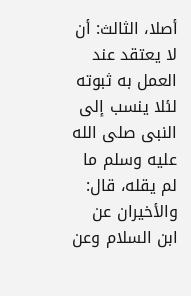أصلا، الثالث: أن لا يعتقد عند العمل به ثبوته لئلا ينسب إلى النبى صلى الله عليه وسلم ما لم يقله، قال: والأخيران عن ابن السلام وعن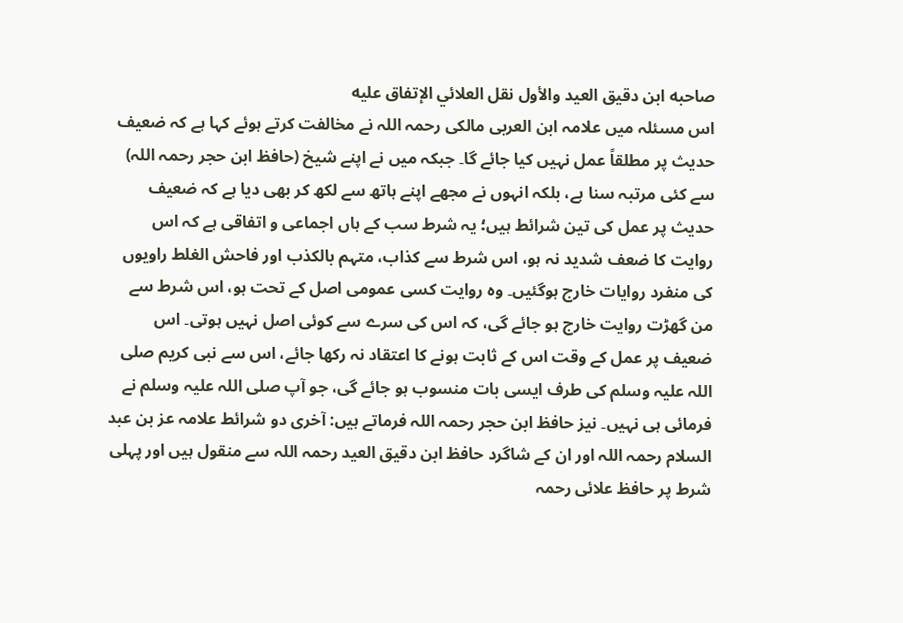صاحبه ابن دقيق العيد والأول نقل العلائي الإتفاق عليه
اس مسئلہ میں علامہ ابن العربی مالکی رحمہ اللہ نے مخالفت کرتے ہوئے کہا ہے کہ ضعیف حدیث پر مطلقاً عمل نہیں کیا جائے گا۔ جبکہ میں نے اپنے شیخ (حافظ ابن حجر رحمہ اللہ) سے کئی مرتبہ سنا ہے، بلکہ انہوں نے مجھے اپنے ہاتھ سے لکھ کر بھی دیا ہے کہ ضعیف حدیث پر عمل کی تین شرائط ہیں؛ یہ شرط سب کے ہاں اجماعی و اتفاقی ہے کہ اس روایت کا ضعف شدید نہ ہو، اس شرط سے کذاب، متہم بالکذب اور فاحش الغلط راویوں کی منفرد روایات خارج ہوگئیں۔ وہ روایت کسی عمومی اصل کے تحت ہو، اس شرط سے من گھڑت روایت خارج ہو جائے گی، کہ اس کی سرے سے کوئی اصل نہیں ہوتی۔ اس ضعیف پر عمل کے وقت اس کے ثابت ہونے کا اعتقاد نہ رکھا جائے، اس سے نبی کریم صلی اللہ علیہ وسلم کی طرف ایسی بات منسوب ہو جائے گی، جو آپ صلی اللہ علیہ وسلم نے فرمائی ہی نہیں۔ نیز حافظ ابن حجر رحمہ اللہ فرماتے ہیں: آخری دو شرائط علامہ عز بن عبد السلام رحمہ اللہ اور ان کے شاگرد حافظ ابن دقیق العید رحمہ اللہ سے منقول ہیں اور پہلی شرط پر حافظ علائی رحمہ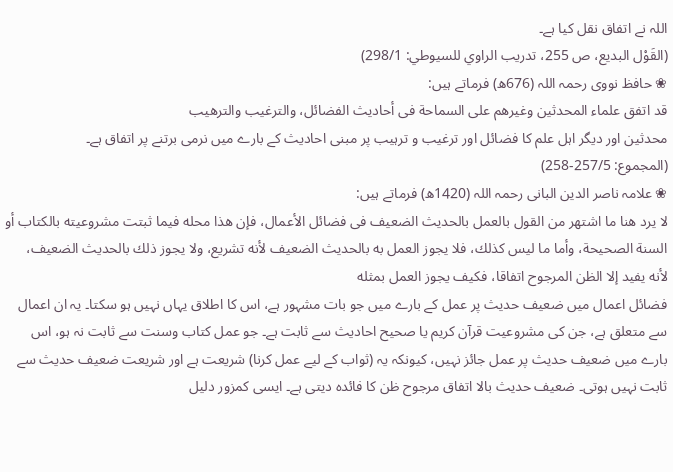اللہ نے اتفاق نقل کیا ہے۔
(القَوْل البديع، ص 255، تدريب الراوي للسيوطي: 298/1)
❀ حافظ نووی رحمہ اللہ (676ھ) فرماتے ہیں:
قد اتفق علماء المحدثين وغيرهم على السماحة فى أحاديث الفضائل، والترغيب والترهيب
محدثین اور دیگر اہل علم کا فضائل اور ترغیب و ترہیب پر مبنی احادیث کے بارے میں نرمی برتنے پر اتفاق ہے۔
(المجموع: 257/5-258)
❀ علامہ ناصر الدین البانی رحمہ اللہ (1420ھ) فرماتے ہیں:
لا يرد هنا ما اشتهر من القول بالعمل بالحديث الضعيف فى فضائل الأعمال، فإن هذا محله فيما ثبتت مشروعيته بالكتاب أو السنة الصحيحة، وأما ما ليس كذلك، فلا يجوز العمل به بالحديث الضعيف لأنه تشريع، ولا يجوز ذلك بالحديث الضعيف، لأنه يفيد إلا الظن المرجوح اتفاقا، فكيف يجوز العمل بمثله
فضائل اعمال میں ضعیف حدیث پر عمل کے بارے میں جو بات مشہور ہے، اس کا اطلاق یہاں نہیں ہو سکتا۔ یہ ان اعمال سے متعلق ہے، جن کی مشروعیت قرآن کریم یا صحیح احادیث سے ثابت ہے۔ جو عمل کتاب وسنت سے ثابت نہ ہو، اس بارے میں ضعیف حدیث پر عمل جائز نہیں، کیونکہ یہ (ثواب کے لیے عمل کرنا) شریعت ہے اور شریعت ضعیف حدیث سے ثابت نہیں ہوتی۔ ضعیف حدیث بالا اتفاق مرجوح ظن کا فائدہ دیتی ہے۔ ایسی کمزور دلیل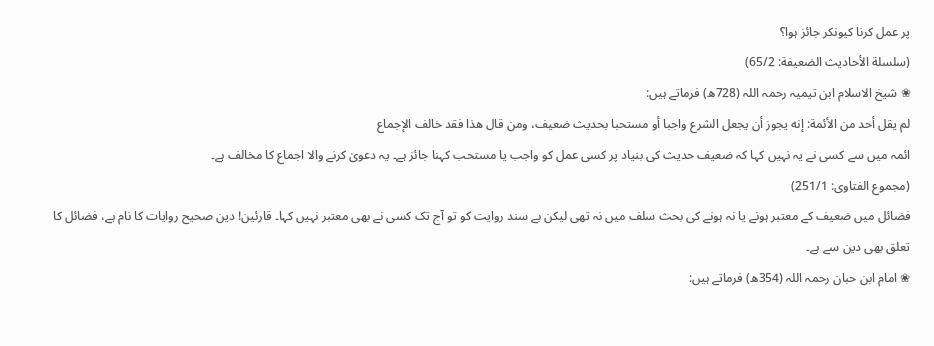پر عمل کرنا کیونکر جائز ہوا؟
(سلسلة الأحاديث الضعيفة: 65/2)
❀ شیخ الاسلام ابن تیمیہ رحمہ اللہ (728ھ) فرماتے ہیں:
لم يقل أحد من الأئمة: إنه يجوز أن يجعل الشرع واجبا أو مستحبا بحديث ضعيف، ومن قال هذا فقد خالف الإجماع
ائمہ میں سے کسی نے یہ نہیں کہا کہ ضعیف حدیث کی بنیاد پر کسی عمل کو واجب یا مستحب کہنا جائز ہے۔ یہ دعویٰ کرنے والا اجماع کا مخالف ہے۔
(مجموع الفتاوى: 251/1)
فضائل میں ضعیف کے معتبر ہونے یا نہ ہونے کی بحث سلف میں نہ تھی لیکن بے سند روایت کو تو آج تک کسی نے بھی معتبر نہیں کہا۔ قارئین! دین صحیح روایات کا نام ہے، فضائل کا تعلق بھی دین سے ہے۔
❀ امام ابن حبان رحمہ اللہ (354ھ) فرماتے ہیں: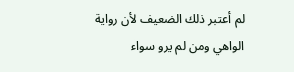لم أعتبر ذلك الضعيف لأن رواية الواهي ومن لم يرو سواء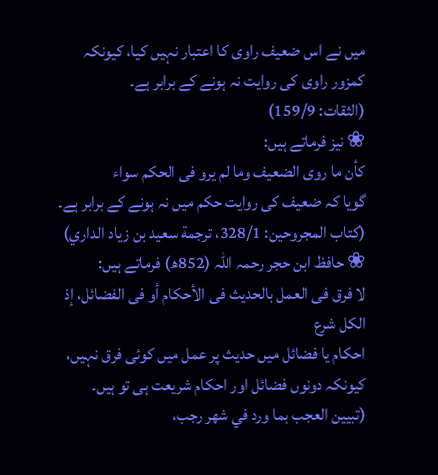میں نے اس ضعیف راوی کا اعتبار نہیں کیا، کیونکہ کمزور راوی کی روایت نہ ہونے کے برابر ہے۔
(الثقات: 159/9)
❀ نیز فرماتے ہیں:
كأن ما روى الضعيف وما لم يرو فى الحكم سواء
گویا کہ ضعیف کی روایت حکم میں نہ ہونے کے برابر ہے۔
(كتاب المجروحين: 328/1، ترجمة سعيد بن زياد الداري)
❀ حافظ ابن حجر رحمہ اللہ (852ھ) فرماتے ہیں:
لا فرق فى العمل بالحديث فى الأحكام أو فى الفضائل، إذ الكل شرع
احکام یا فضائل میں حدیث پر عمل میں کوئی فرق نہیں، کیونکہ دونوں فضائل اور احکام شریعت ہی تو ہیں۔
(تبيين العجب بما ورد في شهر رجب،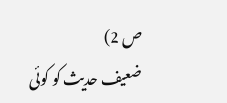ص 2)
ضعیف حدیث کو کوئی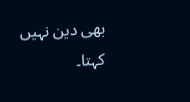بھی دین نہیں کہتا۔